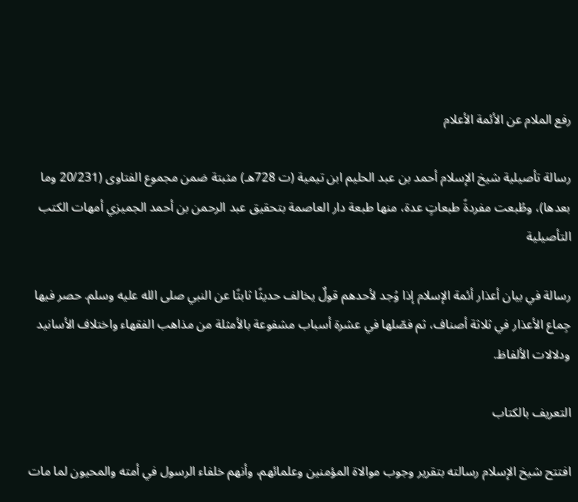رفع الملام عن الأئمة الأعلام

رسالة تأصيلية شيخ الإسلام أحمد بن عبد الحليم ابن تيمية (ت 728هـ) مثبتة ضمن مجموع الفتاوى (20/231 وما بعدها)، وطُبعت مفردةً طبعاتٍ عدة، منها طبعة دار العاصمة بتحقيق عبد الرحمن بن أحمد الجميزي أمهات الكتب التأصيلية

رسالة في بيان أعذار أئمة الإسلام إذا وُجد لأحدهم قولٌ يخالف حديثًا ثابتًا عن النبي صلى الله عليه وسلم. حصر فيها جِماع الأعذار في ثلاثة أصناف، ثم فصّلها في عشرة أسباب مشفوعة بالأمثلة من مذاهب الفقهاء واختلاف الأسانيد ودلالات الألفاظ.

التعريف بالكتاب

افتتح شيخ الإسلام رسالته بتقرير وجوب موالاة المؤمنين وعلمائهم، وأنهم خلفاء الرسول في أمته والمحيون لما مات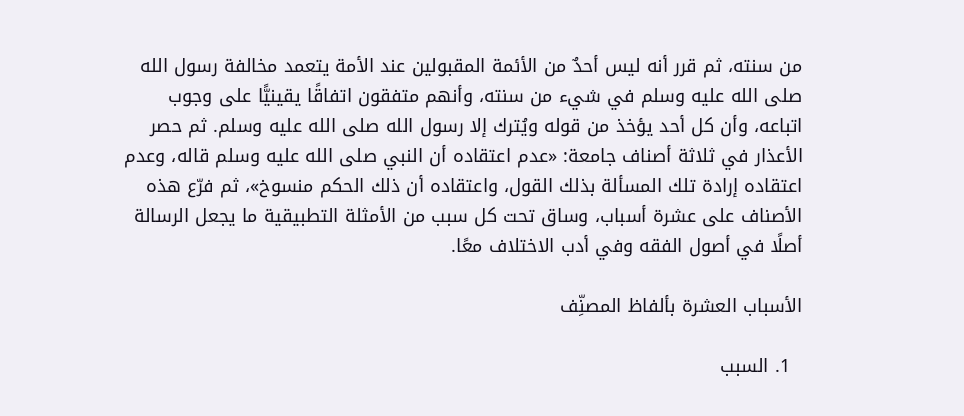من سنته، ثم قرر أنه ليس أحدٌ من الأئمة المقبولين عند الأمة يتعمد مخالفة رسول الله صلى الله عليه وسلم في شيء من سنته، وأنهم متفقون اتفاقًا يقينيًّا على وجوب اتباعه، وأن كل أحد يؤخذ من قوله ويُترك إلا رسول الله صلى الله عليه وسلم. ثم حصر الأعذار في ثلاثة أصناف جامعة: «عدم اعتقاده أن النبي صلى الله عليه وسلم قاله، وعدم اعتقاده إرادة تلك المسألة بذلك القول، واعتقاده أن ذلك الحكم منسوخ»، ثم فرّع هذه الأصناف على عشرة أسباب، وساق تحت كل سبب من الأمثلة التطبيقية ما يجعل الرسالة أصلًا في أصول الفقه وفي أدب الاختلاف معًا.

الأسباب العشرة بألفاظ المصنِّف

  1. السبب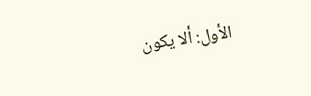الأول: ألا يكون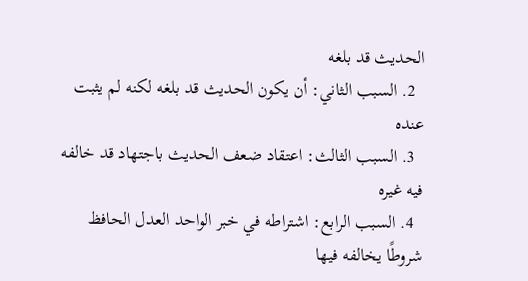الحديث قد بلغه
  2. السبب الثاني: أن يكون الحديث قد بلغه لكنه لم يثبت عنده
  3. السبب الثالث: اعتقاد ضعف الحديث باجتهاد قد خالفه فيه غيره
  4. السبب الرابع: اشتراطه في خبر الواحد العدل الحافظ شروطًا يخالفه فيها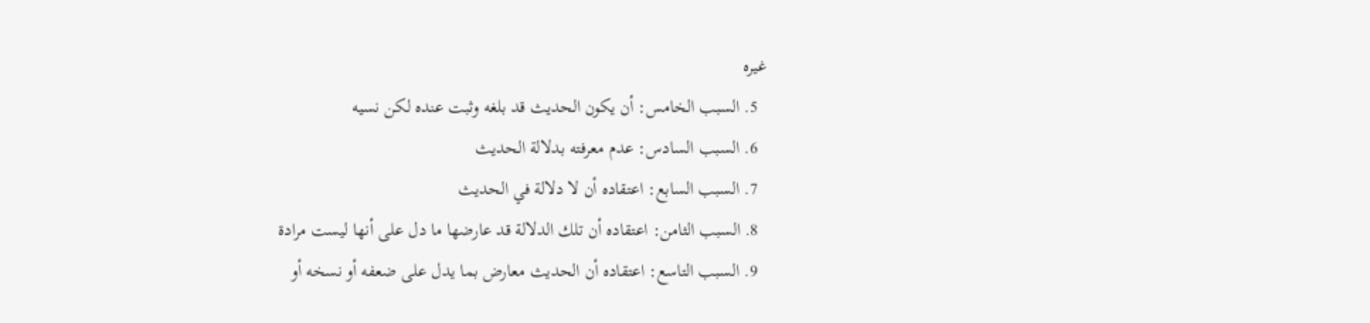غيره
  5. السبب الخامس: أن يكون الحديث قد بلغه وثبت عنده لكن نسيه
  6. السبب السادس: عدم معرفته بدلالة الحديث
  7. السبب السابع: اعتقاده أن لا دلالة في الحديث
  8. السبب الثامن: اعتقاده أن تلك الدلالة قد عارضها ما دل على أنها ليست مرادة
  9. السبب التاسع: اعتقاده أن الحديث معارض بما يدل على ضعفه أو نسخه أو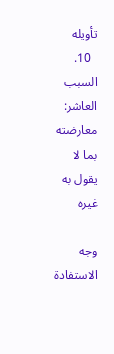تأويله
  10. السبب العاشر: معارضته بما لا يقول به غيره

وجه الاستفادة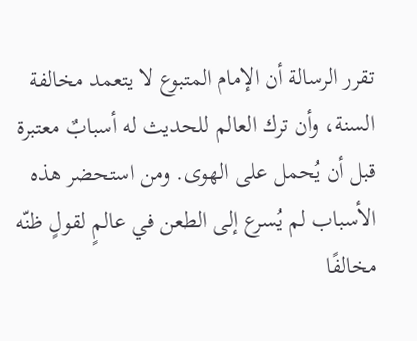تقرر الرسالة أن الإمام المتبوع لا يتعمد مخالفة السنة، وأن ترك العالم للحديث له أسبابٌ معتبرة قبل أن يُحمل على الهوى. ومن استحضر هذه الأسباب لم يُسرع إلى الطعن في عالمٍ لقولٍ ظنّه مخالفًا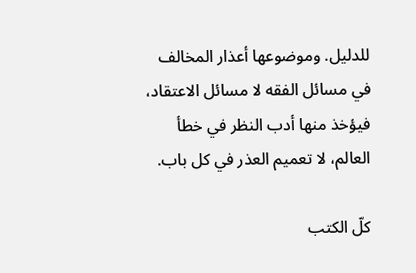للدليل. وموضوعها أعذار المخالف في مسائل الفقه لا مسائل الاعتقاد، فيؤخذ منها أدب النظر في خطأ العالم، لا تعميم العذر في كل باب.

كلّ الكتب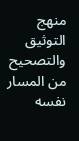منهج التوثيق والتصحيح
من المسار نفسه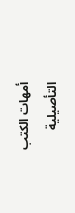أمهات الكتب التأصيلية